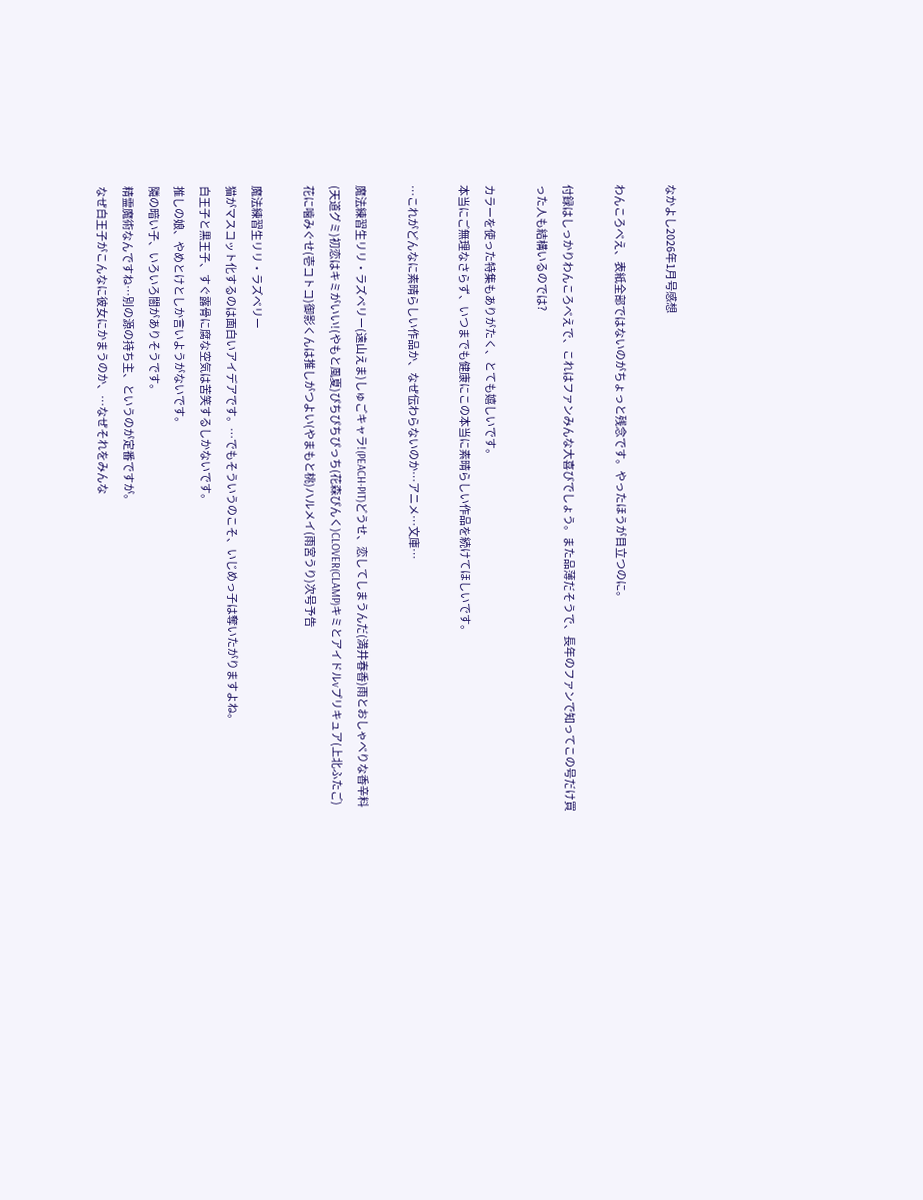なかよし2026年1月号感想

わんころべえ、表紙全部ではないのがちょっと残念です。やったほうが目立つのに。

付録はしっかりわんころべえで、これはファンみんな大喜びでしょう。また品薄だそうで、長年のファンで知ってこの号だけ買った人も結構いるのでは?

カラーを使った特集もありがたく、とても嬉しいです。
本当にご無理なさらず、いつまでも健康にこの本当に素晴らしい作品を続けてほしいです。

…これがどんなに素晴らしい作品か、なぜ伝わらないのか…アニメ…文庫…

魔法練習生リリ・ラズベリー(遠山えま)しゅごキャラ!(PEACH-PIT)どうせ、恋してしまうんだ(満井春香)雨とおしゃべりな香辛料(天道グミ)初恋はキミがいい!(やもと風夏)ぴちぴちぴっち(花森ぴんく)CLOVER(CLAMP)キミとアイドルvプリキュア(上北ふたご)花に噛みぐせ(壱コトコ)御影くんは推しがつよい(やまもと桃)ハルメイ(雨宮うり)次号予告

魔法練習生リリ・ラズベリー
猫がマスコット化するのは面白いアイデアです。…でもそういうのこそ、いじめっ子は奪いたがりますよね。
白王子と黒王子、すぐ露骨に腐な空気は苦笑するしかないです。
推しの娘、やめとけとしか言いようがないです。
隣の暗い子、いろいろ闇がありそうです。
精霊魔術なんですね…別の源の持ち主、というのが定番ですが。
なぜ白王子がこんなに彼女にかまうのか、…なぜそれをみんな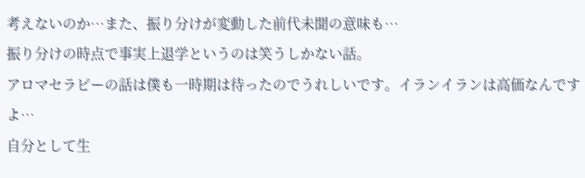考えないのか…また、振り分けが変動した前代未聞の意味も…
振り分けの時点で事実上退学というのは笑うしかない話。
アロマセラピーの話は僕も一時期は待ったのでうれしいです。イランイランは高価なんですよ…
自分として生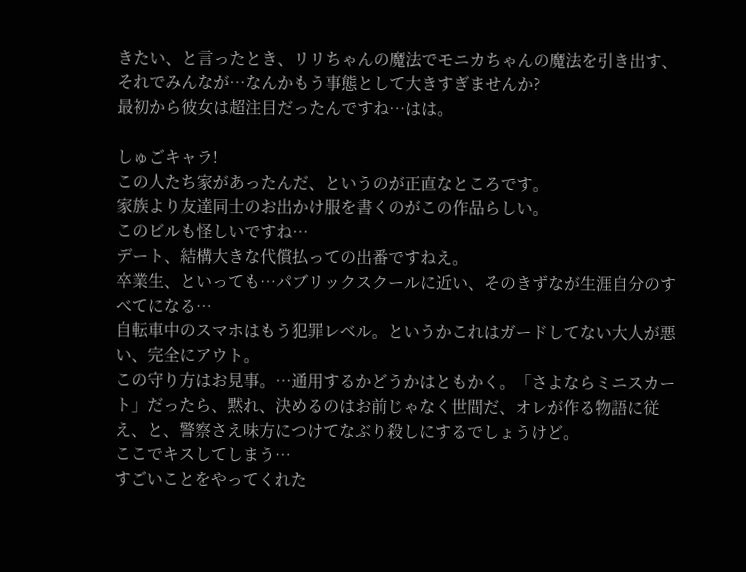きたい、と言ったとき、リリちゃんの魔法でモニカちゃんの魔法を引き出す、それでみんなが…なんかもう事態として大きすぎませんか?
最初から彼女は超注目だったんですね…はは。

しゅごキャラ!
この人たち家があったんだ、というのが正直なところです。
家族より友達同士のお出かけ服を書くのがこの作品らしい。
このビルも怪しいですね…
デート、結構大きな代償払っての出番ですねえ。
卒業生、といっても…パブリックスクールに近い、そのきずなが生涯自分のすべてになる…
自転車中のスマホはもう犯罪レベル。というかこれはガードしてない大人が悪い、完全にアウト。
この守り方はお見事。…通用するかどうかはともかく。「さよならミニスカート」だったら、黙れ、決めるのはお前じゃなく世間だ、オレが作る物語に従え、と、警察さえ味方につけてなぶり殺しにするでしょうけど。
ここでキスしてしまう…
すごいことをやってくれた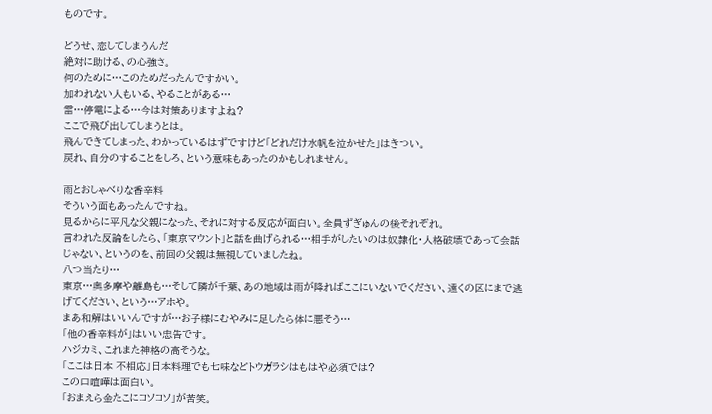ものです。

どうせ、恋してしまうんだ
絶対に助ける、の心強さ。
何のために…このためだったんですかい。
加われない人もいる、やることがある…
雷…停電による…今は対策ありますよね?
ここで飛び出してしまうとは。
飛んできてしまった、わかっているはずですけど「どれだけ水帆を泣かせた」はきつい。
戻れ、自分のすることをしろ、という意味もあったのかもしれません。

雨とおしゃべりな香辛料
そういう面もあったんですね。
見るからに平凡な父親になった、それに対する反応が面白い。全員ずぎゅんの後それぞれ。
言われた反論をしたら、「東京マウント」と話を曲げられる…相手がしたいのは奴隷化・人格破壊であって会話じゃない、というのを、前回の父親は無視していましたね。
八つ当たり…
東京…奥多摩や離島も…そして隣が千葉、あの地域は雨が降ればここにいないでください、遠くの区にまで逃げてください、という…アホや。
まあ和解はいいんですが…お子様にむやみに足したら体に悪そう…
「他の香辛料が」はいい忠告です。
ハジカミ、これまた神格の高そうな。
「ここは日本 不相応」日本料理でも七味などトウガラシはもはや必須では?
この口喧嘩は面白い。
「おまえら金たこにコソコソ」が苦笑。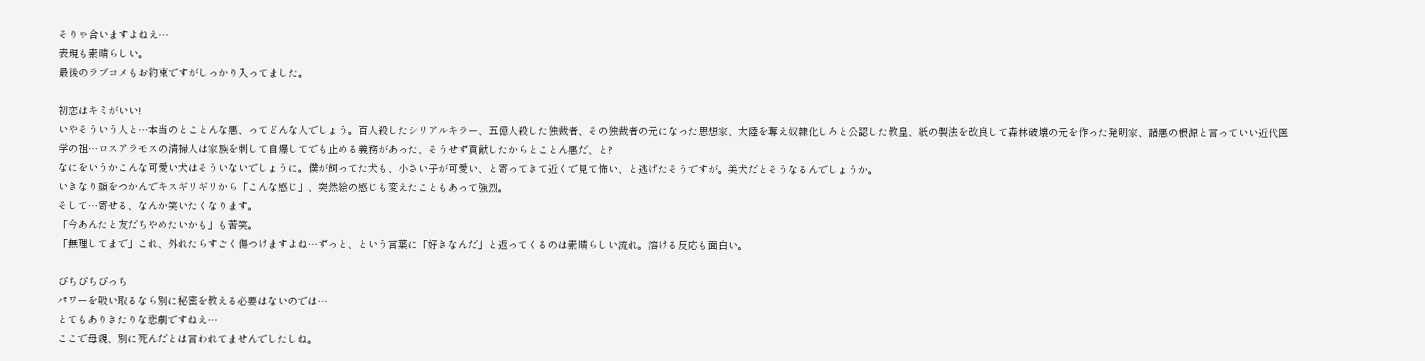そりゃ合いますよねえ…
表現も素晴らしい。
最後のラブコメもお約束ですがしっかり入ってました。

初恋はキミがいい!
いやそういう人と…本当のとことんな悪、ってどんな人でしょう。百人殺したシリアルキラー、五億人殺した独裁者、その独裁者の元になった思想家、大陸を奪え奴隷化しろと公認した教皇、紙の製法を改良して森林破壊の元を作った発明家、諸悪の根源と言っていい近代医学の祖…ロスアラモスの清掃人は家族を刺して自爆してでも止める義務があった、そうせず貢献したからとことん悪だ、と?
なにをいうかこんな可愛い犬はそういないでしょうに。僕が飼ってた犬も、小さい子が可愛い、と寄ってきて近くで見て怖い、と逃げたそうですが。美犬だとそうなるんでしょうか。
いきなり顔をつかんでキスギリギリから「こんな感じ」、突然絵の感じも変えたこともあって強烈。
そして…寄せる、なんか笑いたくなります。
「今あんたと友だちやめたいかも」も苦笑。
「無理してまで」これ、外れたらすごく傷つけますよね…ずっと、という言葉に「好きなんだ」と返ってくるのは素晴らしい流れ。溶ける反応も面白い。

ぴちぴちぴっち
パワーを吸い取るなら別に秘密を教える必要はないのでは…
とてもありきたりな悲劇ですねえ…
ここで母親、別に死んだとは言われてませんでしたしね。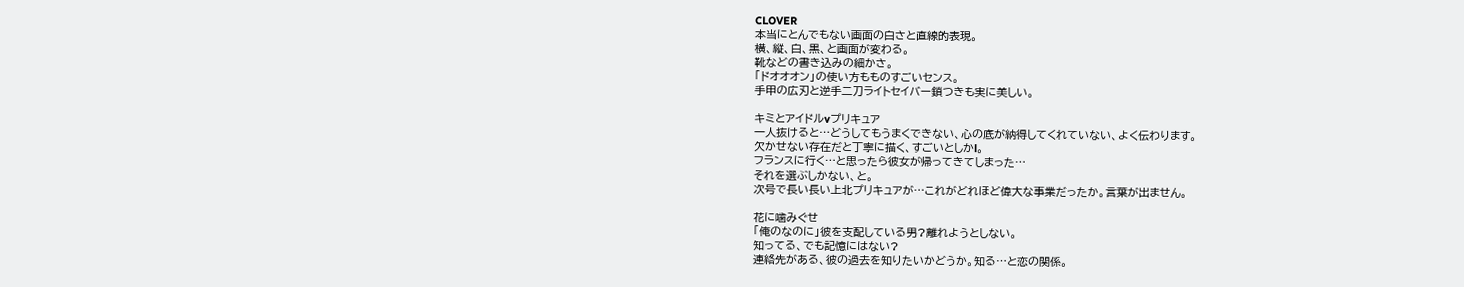CLOVER
本当にとんでもない画面の白さと直線的表現。
横、縦、白、黒、と画面が変わる。
靴などの書き込みの細かさ。
「ドオオオン」の使い方もものすごいセンス。
手甲の広刃と逆手二刀ライトセイバー鎖つきも実に美しい。

キミとアイドルvプリキュア
一人抜けると…どうしてもうまくできない、心の底が納得してくれていない、よく伝わります。
欠かせない存在だと丁寧に描く、すごいとしかl。
フランスに行く…と思ったら彼女が帰ってきてしまった…
それを選ぶしかない、と。
次号で長い長い上北プリキュアが…これがどれほど偉大な事業だったか。言葉が出ません。

花に噛みぐせ
「俺のなのに」彼を支配している男?離れようとしない。
知ってる、でも記憶にはない?
連絡先がある、彼の過去を知りたいかどうか。知る…と恋の関係。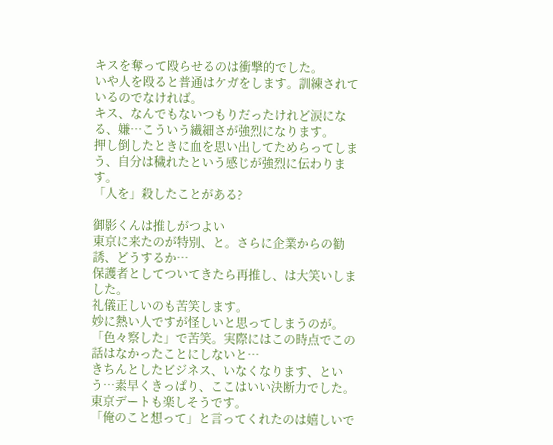キスを奪って殴らせるのは衝撃的でした。
いや人を殴ると普通はケガをします。訓練されているのでなければ。
キス、なんでもないつもりだったけれど涙になる、嫌…こういう繊細さが強烈になります。
押し倒したときに血を思い出してためらってしまう、自分は穢れたという感じが強烈に伝わります。
「人を」殺したことがある?

御影くんは推しがつよい
東京に来たのが特別、と。さらに企業からの勧誘、どうするか…
保護者としてついてきたら再推し、は大笑いしました。
礼儀正しいのも苦笑します。
妙に熱い人ですが怪しいと思ってしまうのが。
「色々察した」で苦笑。実際にはこの時点でこの話はなかったことにしないと…
きちんとしたビジネス、いなくなります、という…素早くきっぱり、ここはいい決断力でした。
東京デートも楽しそうです。
「俺のこと想って」と言ってくれたのは嬉しいで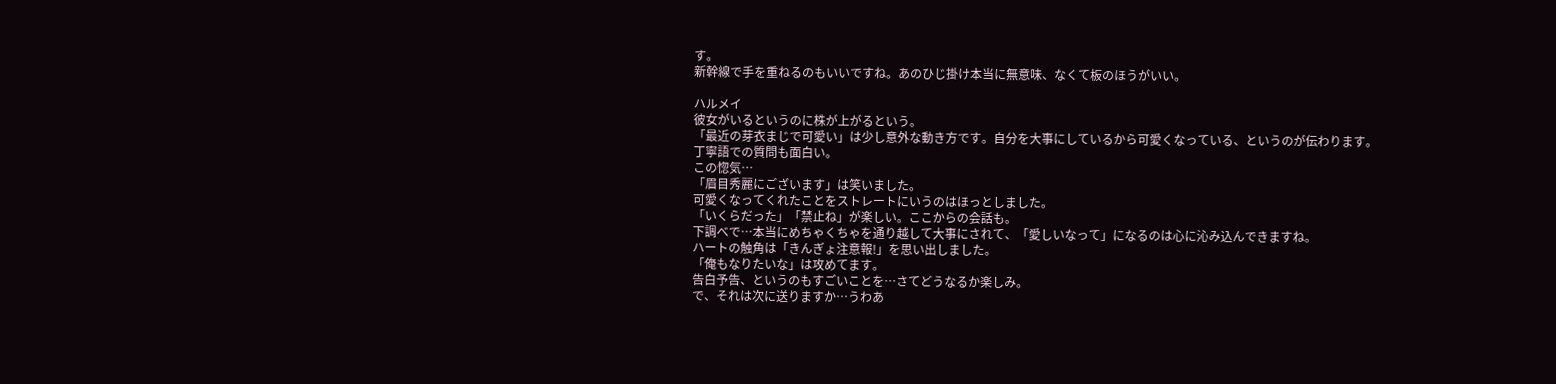す。
新幹線で手を重ねるのもいいですね。あのひじ掛け本当に無意味、なくて板のほうがいい。

ハルメイ
彼女がいるというのに株が上がるという。
「最近の芽衣まじで可愛い」は少し意外な動き方です。自分を大事にしているから可愛くなっている、というのが伝わります。
丁寧語での質問も面白い。
この惚気…
「眉目秀麗にございます」は笑いました。
可愛くなってくれたことをストレートにいうのはほっとしました。
「いくらだった」「禁止ね」が楽しい。ここからの会話も。
下調べで…本当にめちゃくちゃを通り越して大事にされて、「愛しいなって」になるのは心に沁み込んできますね。
ハートの触角は「きんぎょ注意報!」を思い出しました。
「俺もなりたいな」は攻めてます。
告白予告、というのもすごいことを…さてどうなるか楽しみ。
で、それは次に送りますか…うわあ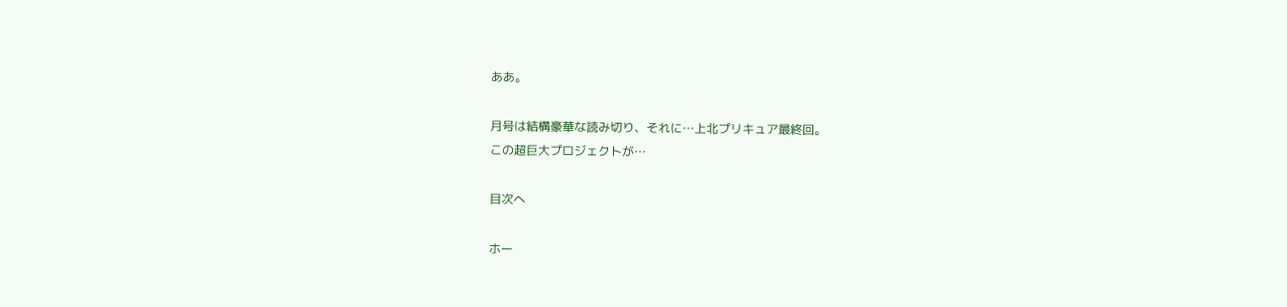ああ。

月号は結構豪華な読み切り、それに…上北プリキュア最終回。
この超巨大プロジェクトが…

目次へ

ホー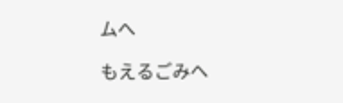ムへ

もえるごみへ